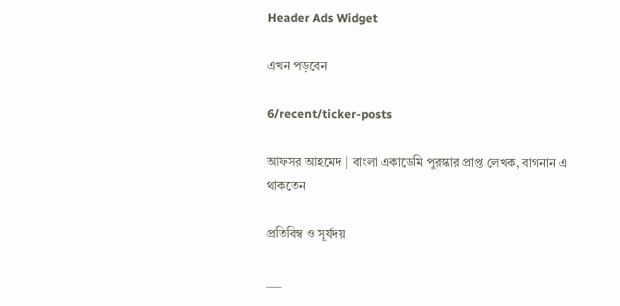Header Ads Widget

এখন পড়বেন

6/recent/ticker-posts

আফসর আহমেদ | বাংলা একাডেমি পুরস্কার প্রাপ্ত লেখক, বাগনান এ থাকতেন

প্রতিবিম্ব ও সূর্যদয়

___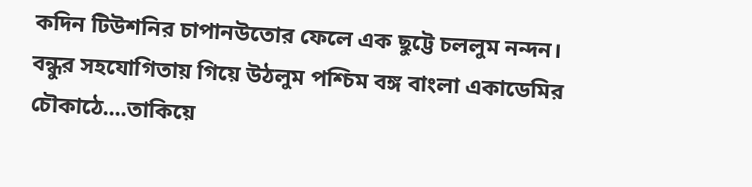কদিন টিউশনির চাপানউতোর ফেলে এক ছুট্টে চললুম নন্দন।  বন্ধুর সহযোগিতায় গিয়ে উঠলুম পশ্চিম বঙ্গ বাংলা একাডেমির চৌকাঠে....তাকিয়ে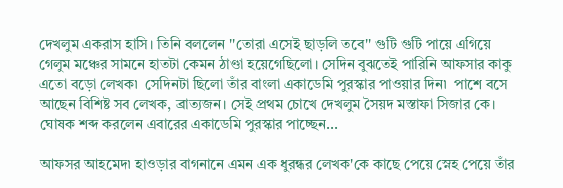দেখলুম একরাস হাসি। তিনি বললেন ''তোরা এসেই ছাড়লি তবে'' গুটি গুটি পায়ে এগিয়ে গেলুম মঞ্চের সামনে হাতটা কেমন ঠাণ্ডা হয়েগেছিলো। সেদিন বুঝতেই পারিনি আফসার কাকু এতো বড়ো লেখক৷  সেদিনটা ছিলো তাঁর বাংলা একাডেমি পুরস্কার পাওয়ার দিন৷  পাশে বসে আছেন বিশিষ্ট সব লেখক, ব্রাত্যজন। সেই প্রথম চোখে দেখলুম সৈয়দ মস্তাফা সিজার কে। ঘোষক শব্দ করলেন এবারের একাডেমি পুরস্কার পাচ্ছেন...

আফসর আহমেদ৷ হাওড়ার বাগনানে এমন এক ধুরন্ধর লেখক'কে কাছে পেয়ে স্নেহ পেয়ে তাঁর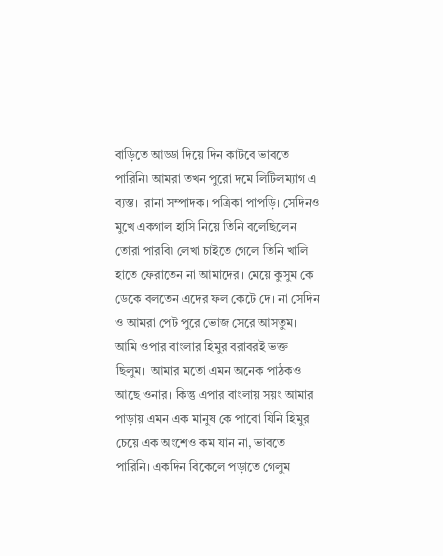বাড়িতে আড্ডা দিয়ে দিন কাটবে ভাবতে পারিনি৷ আমরা তখন পুরো দমে লিটিলম্যাগ এ ব্যস্ত।  রানা সম্পাদক। পত্রিকা পাপড়ি। সেদিনও মুখে একগাল হাসি নিয়ে তিনি বলেছিলেন তোরা পারবি৷ লেখা চাইতে গেলে তিনি খালি হাতে ফেরাতেন না আমাদের। মেয়ে কুসুম কে ডেকে বলতেন এদের ফল কেটে দে। না সেদিন ও আমরা পেট পুরে ভোজ সেরে আসতুম। আমি ওপার বাংলার হিমুর বরাবরই ভক্ত ছিলুম।  আমার মতো এমন অনেক পাঠকও আছে ওনার। কিন্তু এপার বাংলায় সয়ং আমার পাড়ায় এমন এক মানুষ কে পাবো যিনি হিমুর চেয়ে এক অংশেও কম যান না, ভাবতে পারিনি। একদিন বিকেলে পড়াতে গেলুম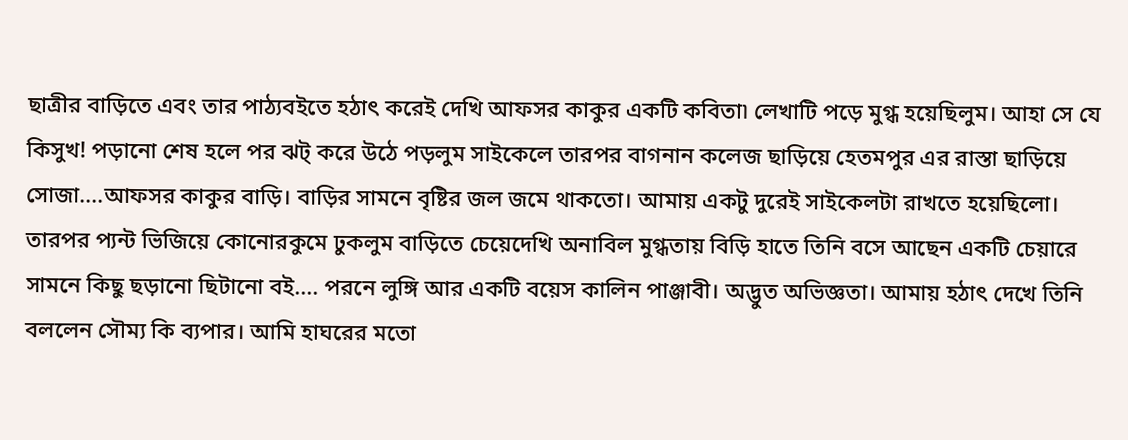ছাত্রীর বাড়িতে এবং তার পাঠ্যবইতে হঠাৎ করেই দেখি আফসর কাকুর একটি কবিতা৷ লেখাটি পড়ে মুগ্ধ হয়েছিলুম। আহা সে যে কিসুখ! পড়ানো শেষ হলে পর ঝট্ করে উঠে পড়লুম সাইকেলে তারপর বাগনান কলেজ ছাড়িয়ে হেতমপুর এর রাস্তা ছাড়িয়ে সোজা....আফসর কাকুর বাড়ি। বাড়ির সামনে বৃষ্টির জল জমে থাকতো। আমায় একটু দুরেই সাইকেলটা রাখতে হয়েছিলো। তারপর প্যন্ট ভিজিয়ে কোনোরকুমে ঢুকলুম বাড়িতে চেয়েদেখি অনাবিল মুগ্ধতায় বিড়ি হাতে তিনি বসে আছেন একটি চেয়ারে সামনে কিছু ছড়ানো ছিটানো বই.... পরনে লুঙ্গি আর একটি বয়েস কালিন পাঞ্জাবী। অদ্ভুত অভিজ্ঞতা। আমায় হঠাৎ দেখে তিনি বললেন সৌম্য কি ব্যপার। আমি হাঘরের মতো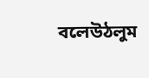বলেউঠলুম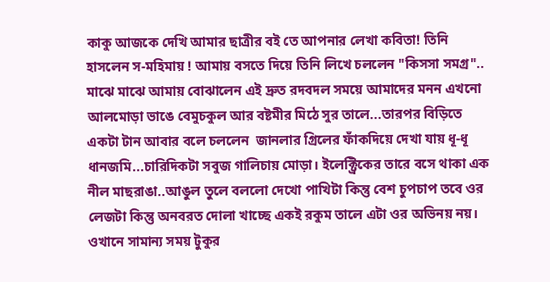কাকু আজকে দেখি আমার ছাত্রীর বই তে আপনার লেখা কবিতা! তিনি হাসলেন স-মহিমায় ! আমায় বসতে দিয়ে তিনি লিখে চললেন "কিসসা সমগ্র".. মাঝে মাঝে আমায় বোঝালেন এই দ্রুত রদবদল সময়ে আমাদের মনন এখনো আলমোড়া ভাঙে বেমুচকুল আর বষ্টমীর মিঠে সুর তালে...তারপর বিড়িতে একটা টান আবার বলে চললেন  জানলার গ্রিলের ফাঁকদিয়ে দেখা যায় ধূ-ধূ ধানজমি...চারিদিকটা সবুজ গালিচায় মোড়া। ইলেক্ট্রিকের তারে বসে থাকা এক নীল মাছরাঙা..আঙুল তুলে বললো দেখো পাখিটা কিন্তু বেশ চুপচাপ তবে ওর লেজটা কিন্তু অনবরত দোলা খাচ্ছে একই রকুম তালে এটা ওর অভিনয় নয়। ওখানে সামান্য সময় টুকুর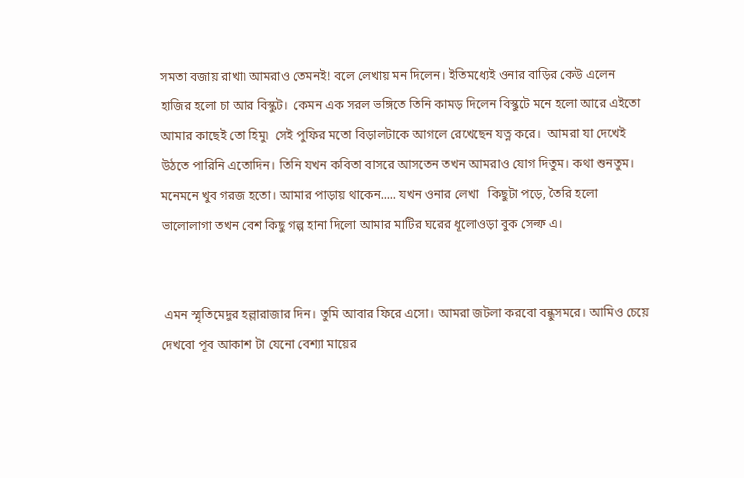সমতা বজায় রাখা৷ আমরাও তেমনই! বলে লেখায় মন দিলেন। ইতিমধ্যেই ওনার বাড়ির কেউ এলেন হাজির হলো চা আর বিস্কুট।  কেমন এক সরল ভঙ্গিতে তিনি কামড় দিলেন বিস্কুটে মনে হলো আরে এইতো আমার কাছেই তো হিমু৷  সেই পুফির মতো বিড়ালটাকে আগলে রেখেছেন যত্ন করে।  আমরা যা দেখেই উঠতে পারিনি এতোদিন। তিনি যখন কবিতা বাসরে আসতেন তখন আমরাও যোগ দিতুম। কথা শুনতুম। মনেমনে খুব গরজ হতো। আমার পাড়ায় থাকেন..... যখন ওনার লেখা   কিছুটা পড়ে, তৈরি হলো ভালোলাগা তখন বেশ কিছু গল্প হানা দিলো আমার মাটির ঘরের ধূলোওড়া বুক সেল্ফ এ।


 এমন স্মৃতিমেদুর হল্লারাজার দিন। তুমি আবার ফিরে এসো। আমরা জটলা করবো বন্ধুসমরে। আমিও চেয়ে দেখবো পূব আকাশ টা যেনো বেশ্যা মায়ের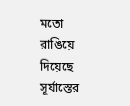মতো রাঙিয়ে দিয়েছে সূর্যাস্তের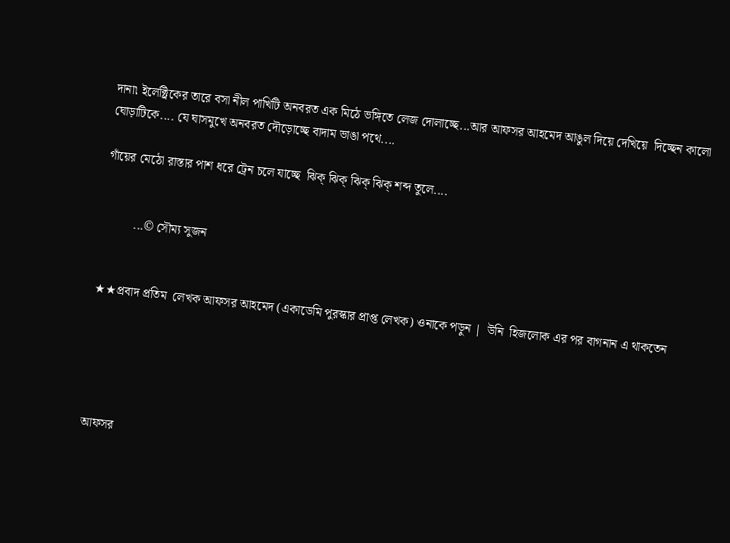দানা৷ ইলেক্ট্রিকের তারে বসা নীল পাখিটি অনবরত এক মিঠে ভঙ্গিতে লেজ দোলাচ্ছে...আর আফসর আহমেদ আঙুল দিয়ে দেখিয়ে  দিচ্ছেন কালো ঘোড়াটিকে.... যে ঘাসমুখে অনবরত দৌড়োচ্ছে বাদাম ভাঙা পথে....

গাঁয়ের মেঠো রাস্তার পাশ ধরে ট্রেন চলে যাচ্ছে  ঝিক্ ঝিক্ ঝিক্ ঝিক্ শব্দ তুলে....


          ...© সৌম্য সুজন


★★প্রবাদ প্রতিম  লেখক আফসর আহমেদ (একাডেমি পুরস্কার প্রাপ্ত লেখক) ওনাকে পড়ুন |  উনি  হিজলোক এর পর বাগনান এ থাকতেন





আফসর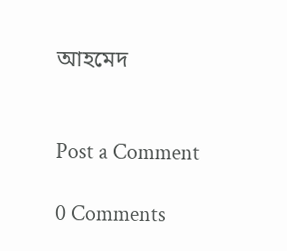আহমেদ


Post a Comment

0 Comments